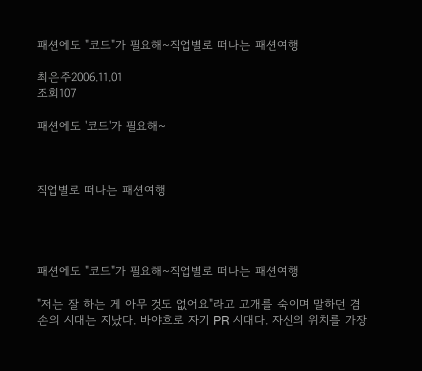패션에도 "코드"가 필요해~직업별로 떠나는 패션여행

최은주2006.11.01
조회107

패션에도 '코드'가 필요해~



직업별로 떠나는 패션여행




패션에도 "코드"가 필요해~직업별로 떠나는 패션여행

"저는 잘 하는 게 아무 것도 없어요"라고 고개를 숙이며 말하던 겸손의 시대는 지났다. 바야흐로 자기 PR 시대다. 자신의 위치를 가장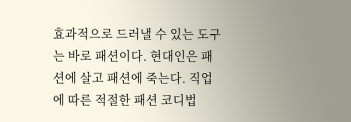효과적으로 드러낼 수 있는 도구는 바로 패션이다. 현대인은 패션에 살고 패션에 죽는다. 직업에 따른 적절한 패션 코디법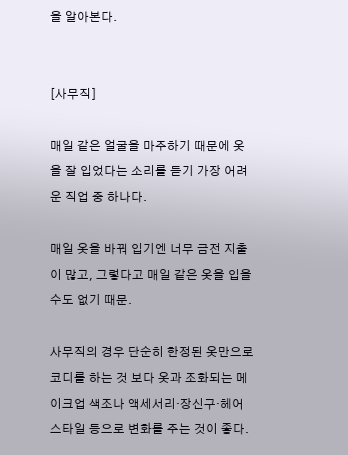을 알아본다.


[사무직]

매일 같은 얼굴을 마주하기 때문에 옷을 잘 입었다는 소리를 듣기 가장 어려운 직업 중 하나다.

매일 옷을 바꿔 입기엔 너무 금전 지출이 많고, 그렇다고 매일 같은 옷을 입을 수도 없기 때문.

사무직의 경우 단순히 한정된 옷만으로 코디를 하는 것 보다 옷과 조화되는 메이크업 색조나 액세서리·장신구·헤어스타일 등으로 변화를 주는 것이 좋다.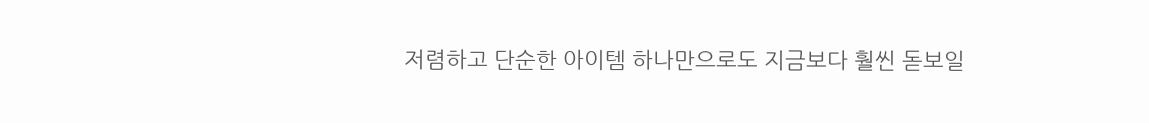저렴하고 단순한 아이템 하나만으로도 지금보다 훨씬 돋보일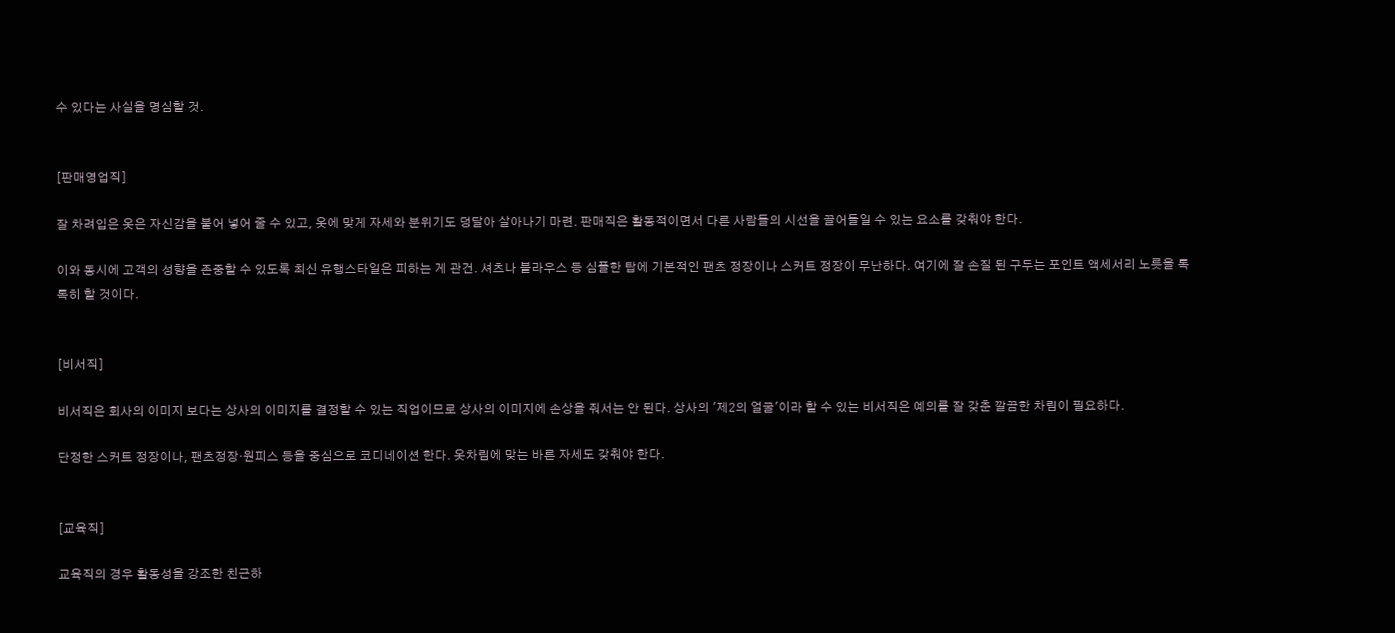수 있다는 사실을 명심할 것.


[판매영업직]

잘 차려입은 옷은 자신감을 불어 넣어 줄 수 있고, 옷에 맞게 자세와 분위기도 덩달아 살아나기 마련. 판매직은 활동적이면서 다른 사람들의 시선을 끌어들일 수 있는 요소를 갖춰야 한다.

이와 동시에 고객의 성향을 존중할 수 있도록 최신 유행스타일은 피하는 게 관건. 셔츠나 블라우스 등 심플한 탑에 기본적인 팬츠 정장이나 스커트 정장이 무난하다. 여기에 잘 손질 된 구두는 포인트 액세서리 노릇을 톡톡히 할 것이다.


[비서직]

비서직은 회사의 이미지 보다는 상사의 이미지를 결정할 수 있는 직업이므로 상사의 이미지에 손상을 줘서는 안 된다. 상사의 '제2의 얼굴'이라 할 수 있는 비서직은 예의를 잘 갖춘 깔끔한 차림이 필요하다.

단정한 스커트 정장이나, 팬츠정장·원피스 등을 중심으로 코디네이션 한다. 옷차림에 맞는 바른 자세도 갖춰야 한다.


[교육직]

교육직의 경우 활동성을 강조한 친근하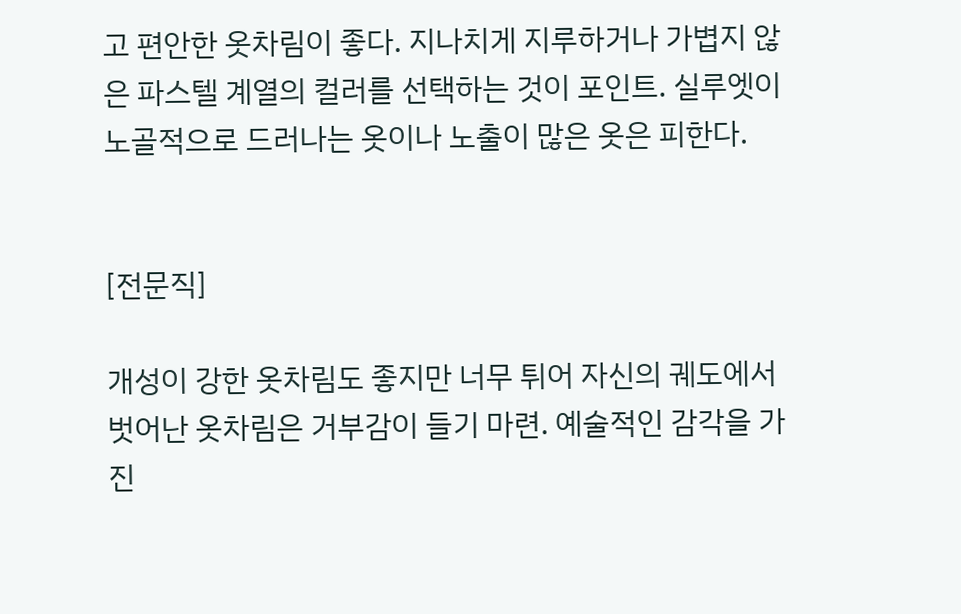고 편안한 옷차림이 좋다. 지나치게 지루하거나 가볍지 않은 파스텔 계열의 컬러를 선택하는 것이 포인트. 실루엣이 노골적으로 드러나는 옷이나 노출이 많은 옷은 피한다.


[전문직]

개성이 강한 옷차림도 좋지만 너무 튀어 자신의 궤도에서 벗어난 옷차림은 거부감이 들기 마련. 예술적인 감각을 가진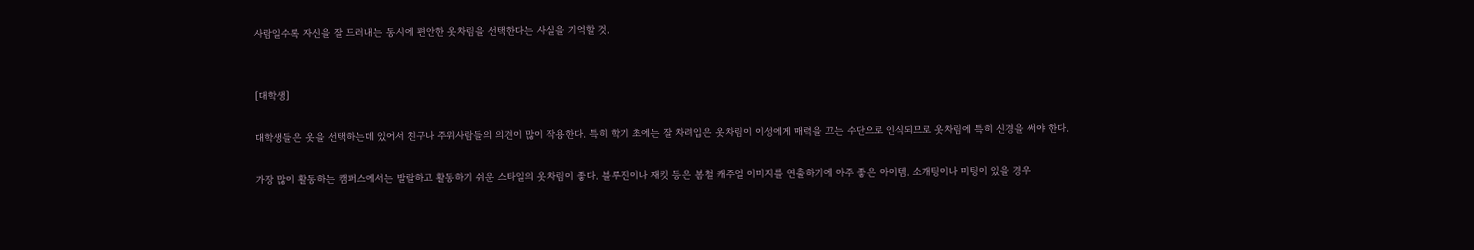사람일수록 자신을 잘 드러내는 동시에 편안한 옷차림을 선택한다는 사실을 기억할 것.


[대학생]

대학생들은 옷을 선택하는데 있어서 친구나 주위사람들의 의견이 많이 작용한다. 특히 학기 초에는 잘 차려입은 옷차림이 이성에게 매력을 끄는 수단으로 인식되므로 옷차림에 특히 신경을 써야 한다.

가장 많이 활동하는 캠퍼스에서는 발랄하고 활동하기 쉬운 스타일의 옷차림이 좋다. 블루진이나 재킷 등은 봄철 캐주얼 이미지를 연출하기에 아주 좋은 아이템. 소개팅이나 미팅이 있을 경우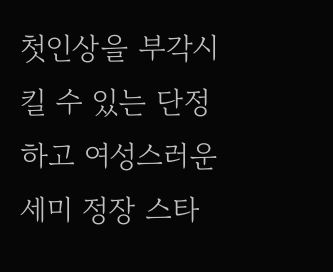첫인상을 부각시킬 수 있는 단정하고 여성스러운 세미 정장 스타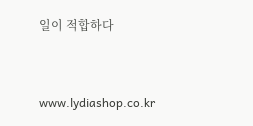일이 적합하다



www.lydiashop.co.kr